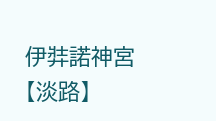伊弉諾神宮 【淡路】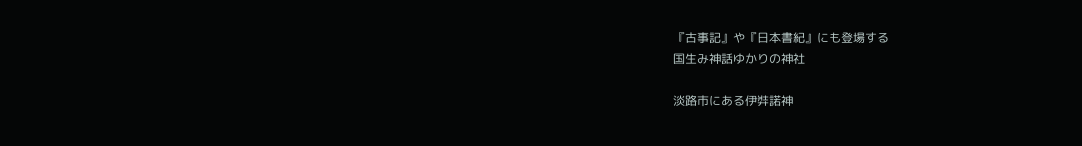『古事記』や『日本書紀』にも登場する
国生み神話ゆかりの神社

淡路市にある伊弉諾神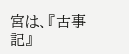宮は、『古事記』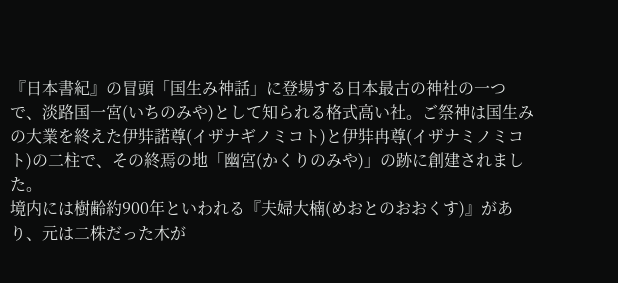『日本書紀』の冒頭「国生み神話」に登場する日本最古の神社の一つで、淡路国一宮(いちのみや)として知られる格式高い社。ご祭神は国生みの大業を終えた伊弉諾尊(イザナギノミコト)と伊弉冉尊(イザナミノミコト)の二柱で、その終焉の地「幽宮(かくりのみや)」の跡に創建されました。
境内には樹齢約900年といわれる『夫婦大楠(めおとのおおくす)』があり、元は二株だった木が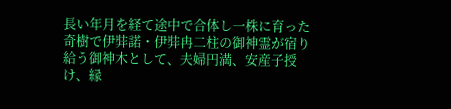長い年月を経て途中で合体し一株に育った奇樹で伊弉諾・伊弉冉二柱の御神霊が宿り給う御神木として、夫婦円満、安産子授け、縁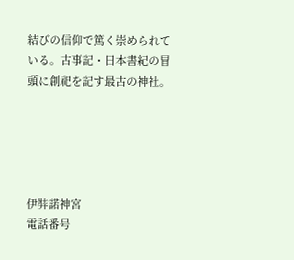結びの信仰で篤く崇められている。古事記・日本書紀の冒頭に創祀を記す最古の神社。





伊弉諾神宮
電話番号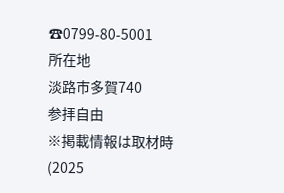☎0799-80-5001
所在地
淡路市多賀740
参拝自由
※掲載情報は取材時(2025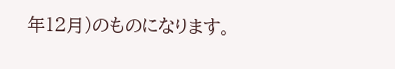年12月)のものになります。